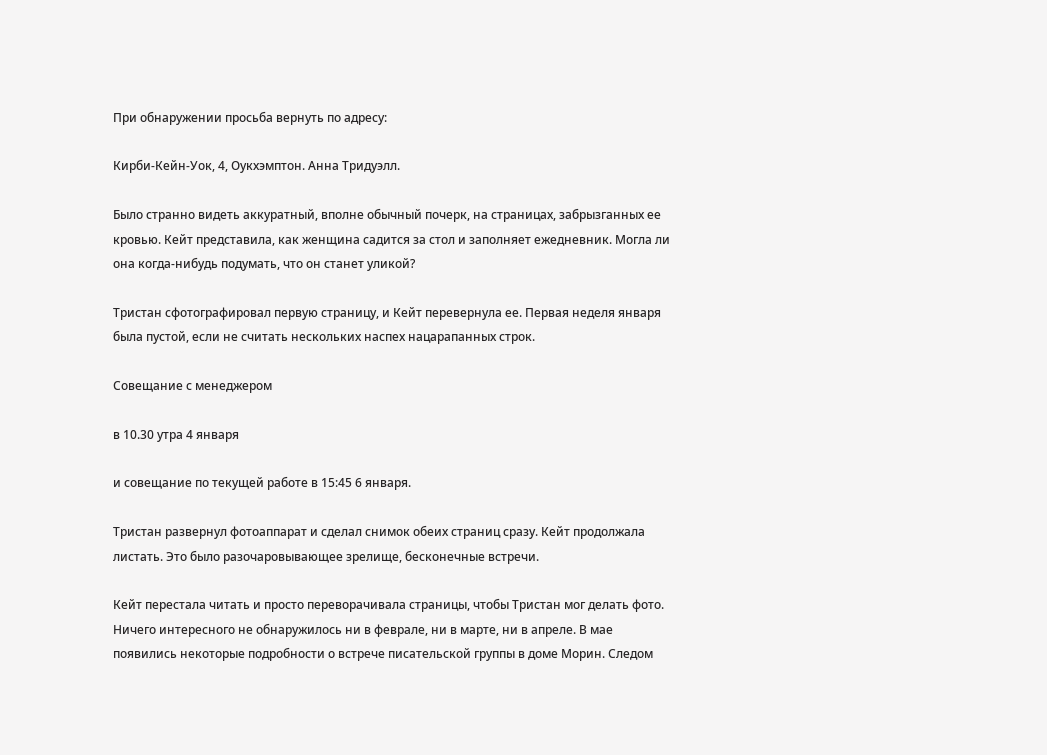При обнаружении просьба вернуть по адресу:

Кирби-Кейн-Уок, 4, Оукхэмптон. Анна Тридуэлл.

Было странно видеть аккуратный, вполне обычный почерк, на страницах, забрызганных ее кровью. Кейт представила, как женщина садится за стол и заполняет ежедневник. Могла ли она когда-нибудь подумать, что он станет уликой?

Тристан сфотографировал первую страницу, и Кейт перевернула ее. Первая неделя января была пустой, если не считать нескольких наспех нацарапанных строк.

Совещание с менеджером

в 10.30 утра 4 января

и совещание по текущей работе в 15:45 6 января.

Тристан развернул фотоаппарат и сделал снимок обеих страниц сразу. Кейт продолжала листать. Это было разочаровывающее зрелище, бесконечные встречи.

Кейт перестала читать и просто переворачивала страницы, чтобы Тристан мог делать фото. Ничего интересного не обнаружилось ни в феврале, ни в марте, ни в апреле. В мае появились некоторые подробности о встрече писательской группы в доме Морин. Следом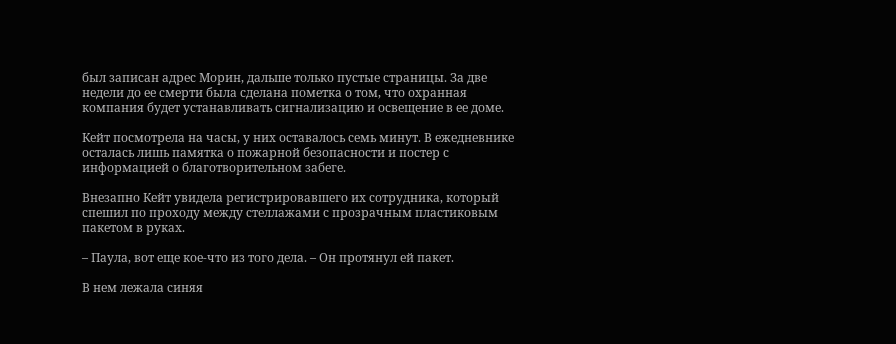был записан адрес Морин, дальше только пустые страницы. За две недели до ее смерти была сделана пометка о том, что охранная компания будет устанавливать сигнализацию и освещение в ее доме.

Кейт посмотрела на часы, у них оставалось семь минут. В ежедневнике осталась лишь памятка о пожарной безопасности и постер с информацией о благотворительном забеге.

Внезапно Кейт увидела регистрировавшего их сотрудника, который спешил по проходу между стеллажами с прозрачным пластиковым пакетом в руках.

– Паула, вот еще кое-что из того дела. – Он протянул ей пакет.

В нем лежала синяя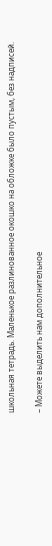школьная тетрадь. Маленькое разлинованное окошко на обложке было пустым, без надписей.

– Можете выделить нам дополнительное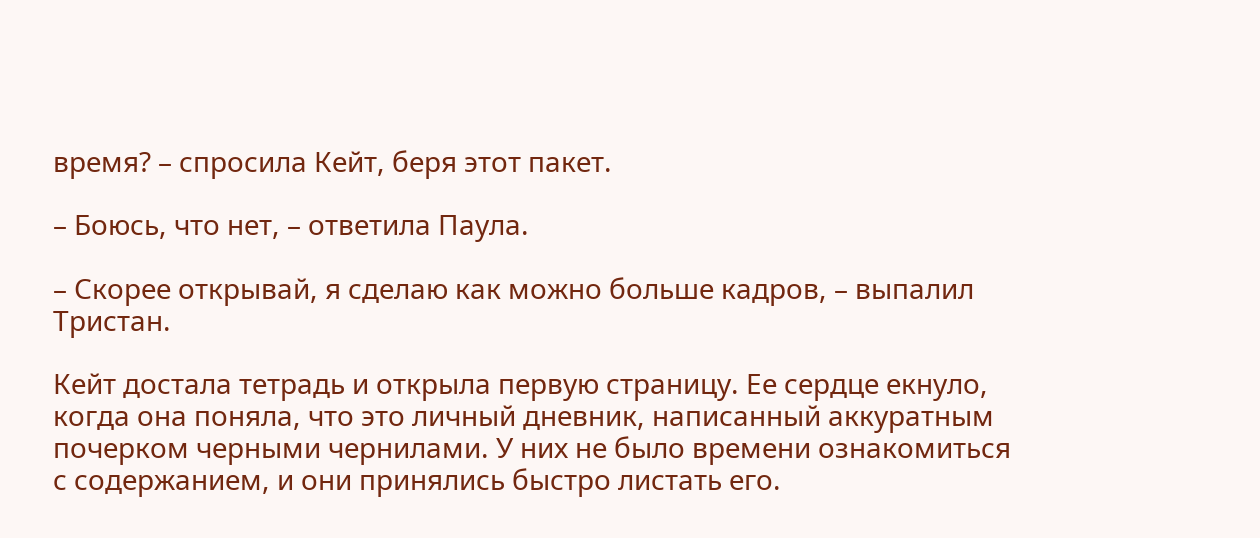время? – спросила Кейт, беря этот пакет.

– Боюсь, что нет, – ответила Паула.

– Скорее открывай, я сделаю как можно больше кадров, – выпалил Тристан.

Кейт достала тетрадь и открыла первую страницу. Ее сердце екнуло, когда она поняла, что это личный дневник, написанный аккуратным почерком черными чернилами. У них не было времени ознакомиться с содержанием, и они принялись быстро листать его.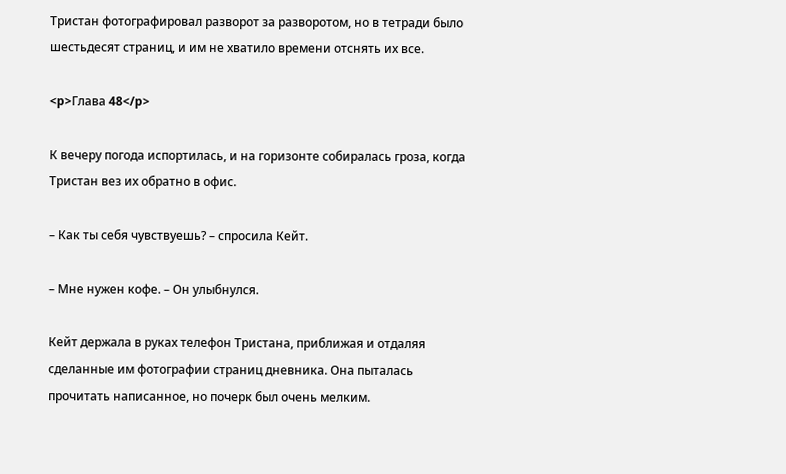Тристан фотографировал разворот за разворотом, но в тетради было шестьдесят страниц, и им не хватило времени отснять их все.

<p>Глава 48</p>

К вечеру погода испортилась, и на горизонте собиралась гроза, когда Тристан вез их обратно в офис.

– Как ты себя чувствуешь? – спросила Кейт.

– Мне нужен кофе. – Он улыбнулся.

Кейт держала в руках телефон Тристана, приближая и отдаляя сделанные им фотографии страниц дневника. Она пыталась прочитать написанное, но почерк был очень мелким.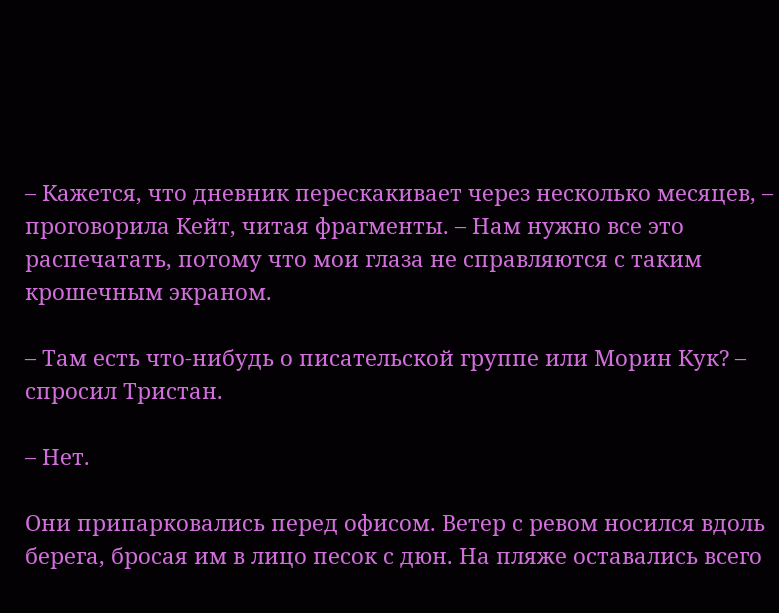– Кажется, что дневник перескакивает через несколько месяцев, – проговорила Кейт, читая фрагменты. – Нам нужно все это распечатать, потому что мои глаза не справляются с таким крошечным экраном.

– Там есть что-нибудь о писательской группе или Морин Кук? – спросил Тристан.

– Нет.

Они припарковались перед офисом. Ветер с ревом носился вдоль берега, бросая им в лицо песок с дюн. На пляже оставались всего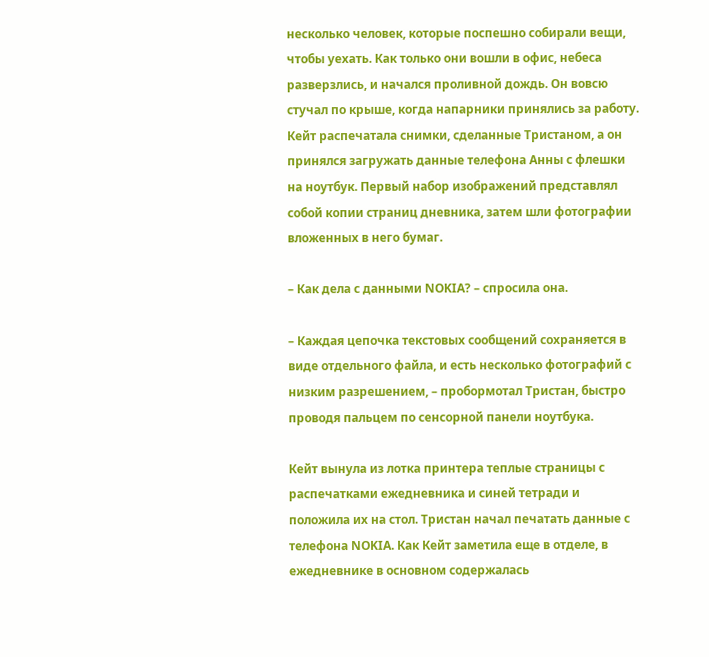несколько человек, которые поспешно собирали вещи, чтобы уехать. Как только они вошли в офис, небеса разверзлись, и начался проливной дождь. Он вовсю стучал по крыше, когда напарники принялись за работу. Кейт распечатала снимки, сделанные Тристаном, а он принялся загружать данные телефона Анны с флешки на ноутбук. Первый набор изображений представлял собой копии страниц дневника, затем шли фотографии вложенных в него бумаг.

– Как дела с данными NOKIA? – спросила она.

– Каждая цепочка текстовых сообщений сохраняется в виде отдельного файла, и есть несколько фотографий с низким разрешением, – пробормотал Тристан, быстро проводя пальцем по сенсорной панели ноутбука.

Кейт вынула из лотка принтера теплые страницы с распечатками ежедневника и синей тетради и положила их на стол. Тристан начал печатать данные с телефона NOKIA. Как Кейт заметила еще в отделе, в ежедневнике в основном содержалась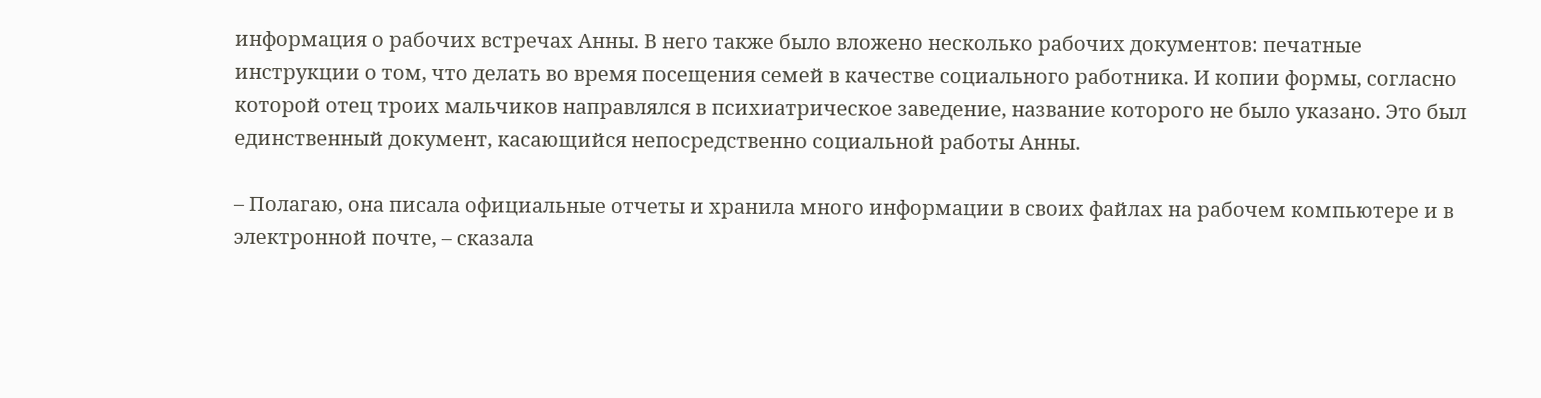информация о рабочих встречах Анны. В него также было вложено несколько рабочих документов: печатные инструкции о том, что делать во время посещения семей в качестве социального работника. И копии формы, согласно которой отец троих мальчиков направлялся в психиатрическое заведение, название которого не было указано. Это был единственный документ, касающийся непосредственно социальной работы Анны.

– Полагаю, она писала официальные отчеты и хранила много информации в своих файлах на рабочем компьютере и в электронной почте, – сказала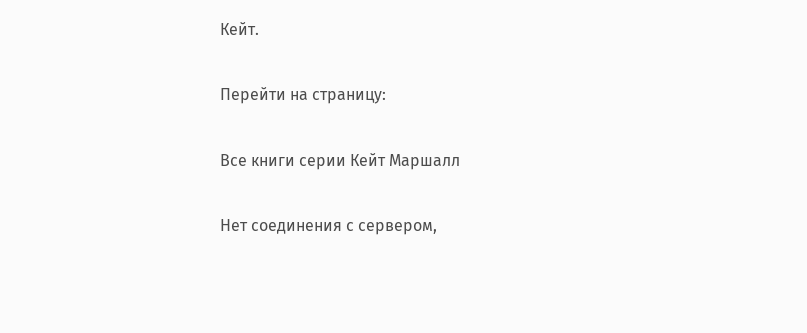Кейт.

Перейти на страницу:

Все книги серии Кейт Маршалл

Нет соединения с сервером,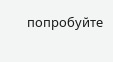попробуйте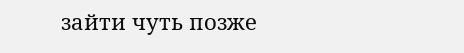зайти чуть позже